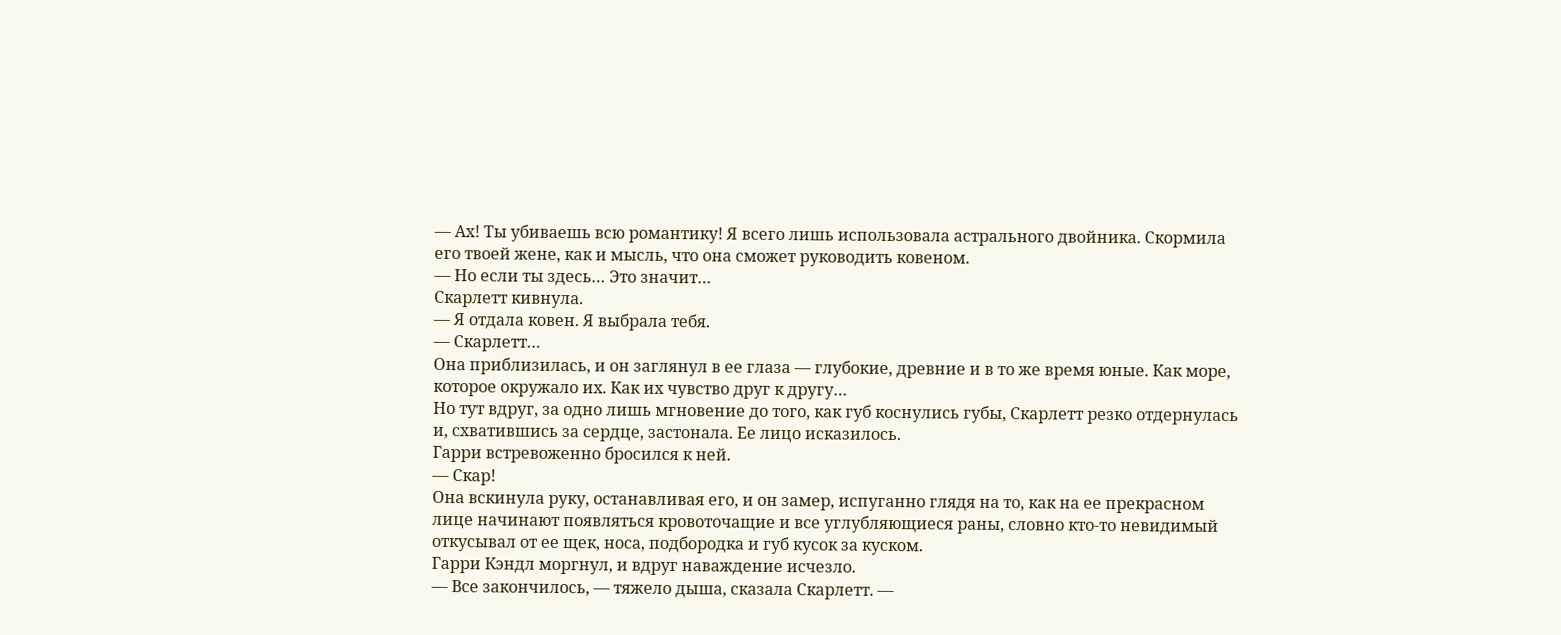— Ах! Ты убиваешь всю романтику! Я всего лишь использовала астрального двойника. Скормила его твоей жене, как и мысль, что она сможет руководить ковеном.
— Но если ты здесь… Это значит…
Скарлетт кивнула.
— Я отдала ковен. Я выбрала тебя.
— Скарлетт…
Она приблизилась, и он заглянул в ее глаза — глубокие, древние и в то же время юные. Как море, которое окружало их. Как их чувство друг к другу…
Но тут вдруг, за одно лишь мгновение до того, как губ коснулись губы, Скарлетт резко отдернулась и, схватившись за сердце, застонала. Ее лицо исказилось.
Гарри встревоженно бросился к ней.
— Скар!
Она вскинула руку, останавливая его, и он замер, испуганно глядя на то, как на ее прекрасном лице начинают появляться кровоточащие и все углубляющиеся раны, словно кто-то невидимый откусывал от ее щек, носа, подбородка и губ кусок за куском.
Гарри Кэндл моргнул, и вдруг наваждение исчезло.
— Все закончилось, — тяжело дыша, сказала Скарлетт. —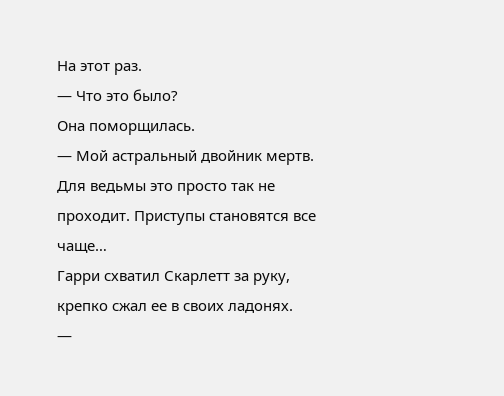На этот раз.
— Что это было?
Она поморщилась.
— Мой астральный двойник мертв. Для ведьмы это просто так не проходит. Приступы становятся все чаще…
Гарри схватил Скарлетт за руку, крепко сжал ее в своих ладонях.
—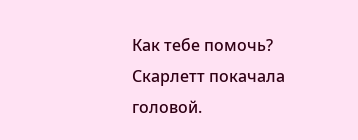Как тебе помочь?
Скарлетт покачала головой.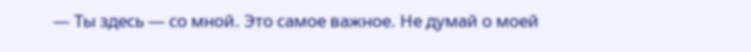— Ты здесь — со мной. Это самое важное. Не думай о моей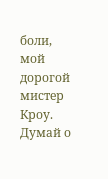боли, мой дорогой мистер Кроу. Думай о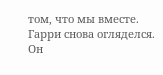том, что мы вместе.
Гарри снова огляделся. Он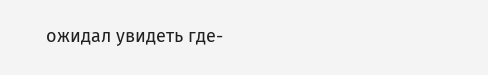ожидал увидеть где-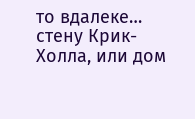то вдалеке… стену Крик-Холла, или дом